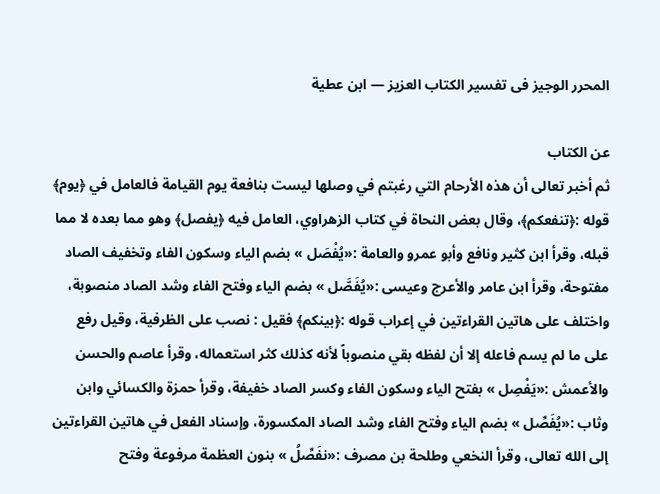المحرر الوجيز فى تفسير الكتاب العزيز — ابن عطية

عن الكتاب
ثم أخبر تعالى أن هذه الأرحام التي رغبتم في وصلها ليست بنافعة يوم القيامة فالعامل في ﴿يوم﴾ قوله :﴿تنفعكم﴾، وقال بعض النحاة في كتاب الزهراوي، العامل فيه ﴿يفصل﴾ وهو مما بعده لا مما قبله، وقرأ ابن كثير ونافع وأبو عمرو والعامة :«يُفْصَل » بضم الياء وسكون الفاء وتخفيف الصاد مفتوحة، وقرأ ابن عامر والأعرج وعيسى :«يُفَصَّل » بضم الياء وفتح الفاء وشد الصاد منصوبة، واختلف على هاتين القراءتين في إعراب قوله :﴿بينكم﴾ فقيل : نصب على الظرفية، وقيل رفع على ما لم يسم فاعله إلا أن لفظه بقي منصوباً لأنه كذلك كثر استعماله، وقرأ عاصم والحسن والأعمش :«يَفْصِل » بفتح الياء وسكون الفاء وكسر الصاد خفيفة، وقرأ حمزة والكسائي وابن وثاب :«يُفَصِّل » بضم الياء وفتح الفاء وشد الصاد المكسورة، وإسناد الفعل في هاتين القراءتين إلى الله تعالى، وقرأ النخعي وطلحة بن مصرف :«نفَصِّلُ » بنون العظمة مرفوعة وفتح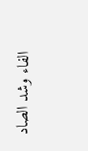الفاء وشد الصاد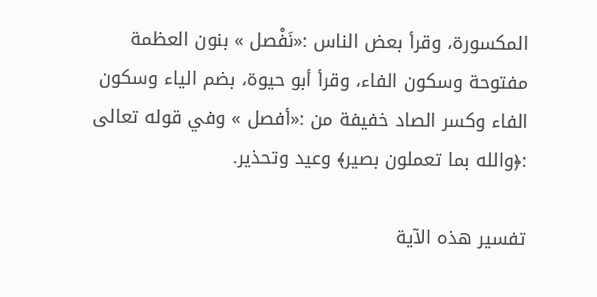المكسورة، وقرأ بعض الناس :«نَفْصل » بنون العظمة مفتوحة وسكون الفاء، وقرأ أبو حيوة، بضم الياء وسكون الفاء وكسر الصاد خفيفة من :«أفصل » وفي قوله تعالى :﴿والله بما تعملون بصير﴾ وعيد وتحذير.

تفسير هذه الآية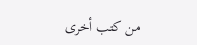من كتب أخرى